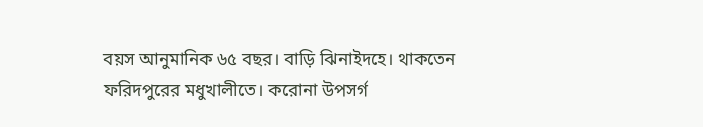বয়স আনুমানিক ৬৫ বছর। বাড়ি ঝিনাইদহে। থাকতেন ফরিদপুরের মধুখালীতে। করোনা উপসর্গ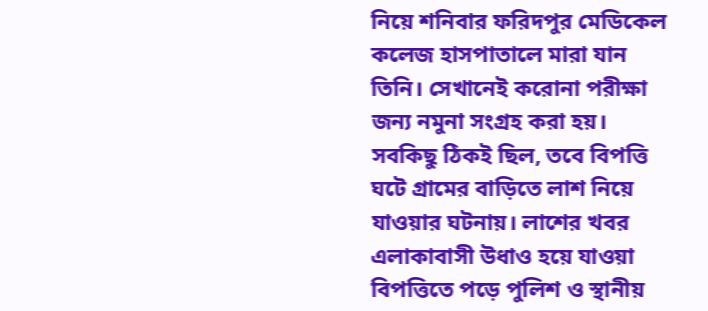নিয়ে শনিবার ফরিদপুর মেডিকেল কলেজ হাসপাতালে মারা যান তিনি। সেখানেই করোনা পরীক্ষা জন্য নমুনা সংগ্রহ করা হয়। সবকিছু ঠিকই ছিল, তবে বিপত্তি ঘটে গ্রামের বাড়িতে লাশ নিয়ে যাওয়ার ঘটনায়। লাশের খবর এলাকাবাসী উধাও হয়ে যাওয়া বিপত্তিতে পড়ে পুলিশ ও স্থানীয়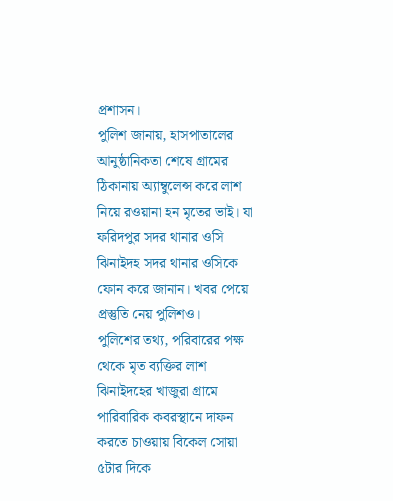প্রশাসন।
পুলিশ জানায়, হাসপাতালের আনুষ্ঠানিকতা শেষে গ্রামের ঠিকানায় অ্যাম্বুলেন্স করে লাশ নিয়ে রওয়ানা হন মৃতের ভাই। যা ফরিদপুর সদর থানার ওসি ঝিনাইদহ সদর থানার ওসিকে ফোন করে জানান। খবর পেয়ে প্রস্তুতি নেয় পুলিশও।
পুলিশের তথ্য, পরিবারের পক্ষ থেকে মৃত ব্যক্তির লাশ ঝিনাইদহের খাজুরা গ্রামে পারিবারিক কবরস্থানে দাফন করতে চাওয়ায় বিকেল সোয়া ৫টার দিকে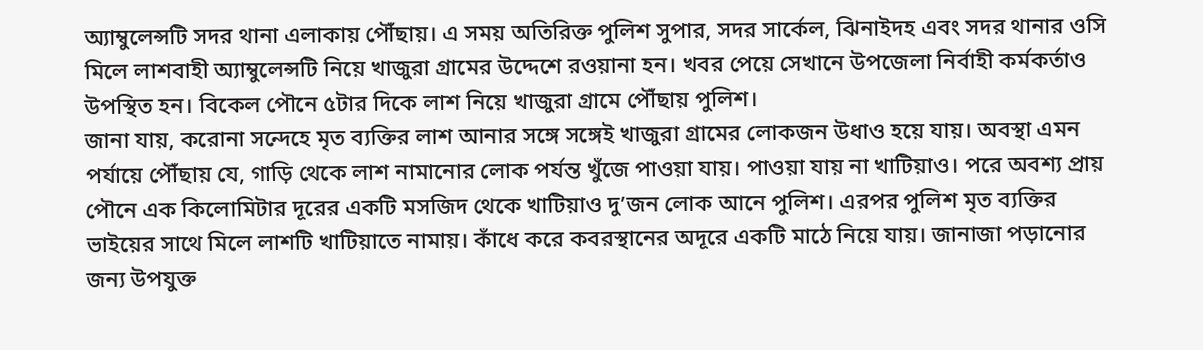অ্যাম্বুলেন্সটি সদর থানা এলাকায় পৌঁছায়। এ সময় অতিরিক্ত পুলিশ সুপার, সদর সার্কেল, ঝিনাইদহ এবং সদর থানার ওসি মিলে লাশবাহী অ্যাম্বুলেন্সটি নিয়ে খাজুরা গ্রামের উদ্দেশে রওয়ানা হন। খবর পেয়ে সেখানে উপজেলা নির্বাহী কর্মকর্তাও উপস্থিত হন। বিকেল পৌনে ৫টার দিকে লাশ নিয়ে খাজুরা গ্রামে পৌঁছায় পুলিশ।
জানা যায়, করোনা সন্দেহে মৃত ব্যক্তির লাশ আনার সঙ্গে সঙ্গেই খাজুরা গ্রামের লোকজন উধাও হয়ে যায়। অবস্থা এমন পর্যায়ে পৌঁছায় যে, গাড়ি থেকে লাশ নামানোর লোক পর্যন্ত খুঁজে পাওয়া যায়। পাওয়া যায় না খাটিয়াও। পরে অবশ্য প্রায় পৌনে এক কিলোমিটার দূরের একটি মসজিদ থেকে খাটিয়াও দু’জন লোক আনে পুলিশ। এরপর পুলিশ মৃত ব্যক্তির ভাইয়ের সাথে মিলে লাশটি খাটিয়াতে নামায়। কাঁধে করে কবরস্থানের অদূরে একটি মাঠে নিয়ে যায়। জানাজা পড়ানোর জন্য উপযুক্ত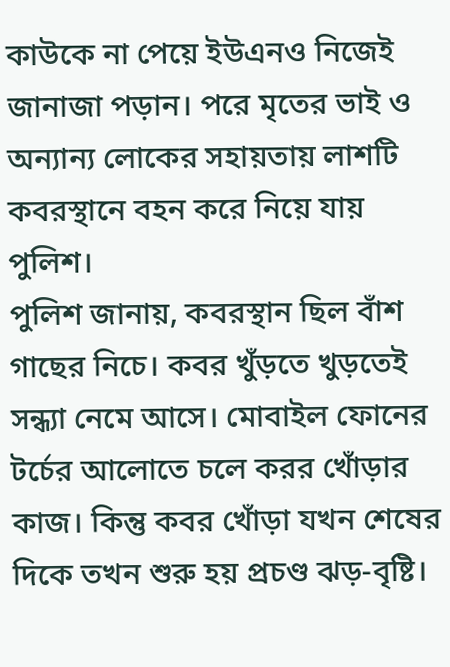কাউকে না পেয়ে ইউএনও নিজেই জানাজা পড়ান। পরে মৃতের ভাই ও অন্যান্য লোকের সহায়তায় লাশটি কবরস্থানে বহন করে নিয়ে যায় পুলিশ।
পুলিশ জানায়, কবরস্থান ছিল বাঁশ গাছের নিচে। কবর খুঁড়তে খুড়তেই সন্ধ্যা নেমে আসে। মোবাইল ফোনের টর্চের আলোতে চলে করর খোঁড়ার কাজ। কিন্তু কবর খোঁড়া যখন শেষের দিকে তখন শুরু হয় প্রচণ্ড ঝড়-বৃষ্টি।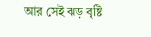আর সেই ঝড় বৃষ্টি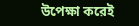উপেক্ষা করেই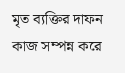মৃত ব্যক্তির দাফন কাজ সম্পন্ন করে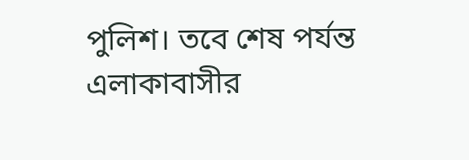পুলিশ। তবে শেষ পর্যন্ত এলাকাবাসীর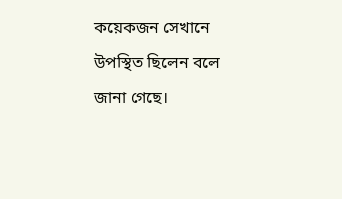কয়েকজন সেখানে উপস্থিত ছিলেন বলে জানা গেছে।